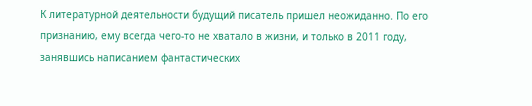К литературной деятельности будущий писатель пришел неожиданно. По его признанию, ему всегда чего-то не хватало в жизни, и только в 2011 году, занявшись написанием фантастических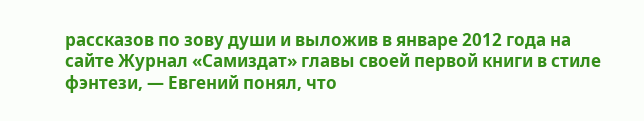рассказов по зову души и выложив в январе 2012 года на сайте Журнал «Самиздат» главы своей первой книги в стиле фэнтези, — Евгений понял, что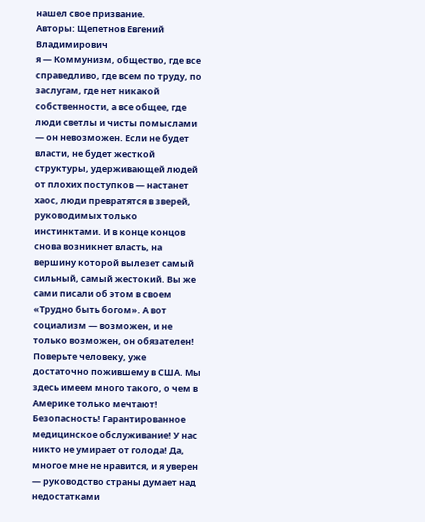нашел свое призвание.
Авторы: Щепетнов Евгений Владимирович
я — Коммунизм, общество, где все справедливо, где всем по труду, по заслугам, где нет никакой собственности, а все общее, где люди светлы и чисты помыслами — он невозможен. Если не будет власти, не будет жесткой структуры, удерживающей людей от плохих поступков — настанет хаос, люди превратятся в зверей, руководимых только инстинктами. И в конце концов снова возникнет власть, на вершину которой вылезет самый сильный, самый жестокий. Вы же сами писали об этом в своем «Трудно быть богом». А вот социализм — возможен, и не только возможен, он обязателен! Поверьте человеку, уже достаточно пожившему в США. Мы здесь имеем много такого, о чем в Америке только мечтают! Безопасность! Гарантированное медицинское обслуживание! У нас никто не умирает от голода! Да, многое мне не нравится, и я уверен — руководство страны думает над недостатками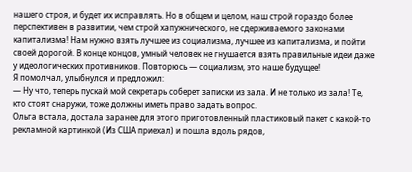нашего строя, и будет их исправлять. Но в общем и целом, наш строй гораздо более перспективен в развитии, чем строй хапужнического, не сдерживаемого законами капитализма! Нам нужно взять лучшее из социализма, лучшее из капитализма, и пойти своей дорогой. В конце концов, умный человек не гнушается взять правильные идеи даже у идеологических противников. Повторюсь — социализм, это наше будущее!
Я помолчал, улыбнулся и предложил:
— Ну что, теперь пускай мой секретарь соберет записки из зала. И не только из зала! Те, кто стоят снаружи, тоже должны иметь право задать вопрос.
Ольга встала, достала заранее для этого приготовленный пластиковый пакет с какой-то рекламной картинкой (Из США приехал) и пошла вдоль рядов,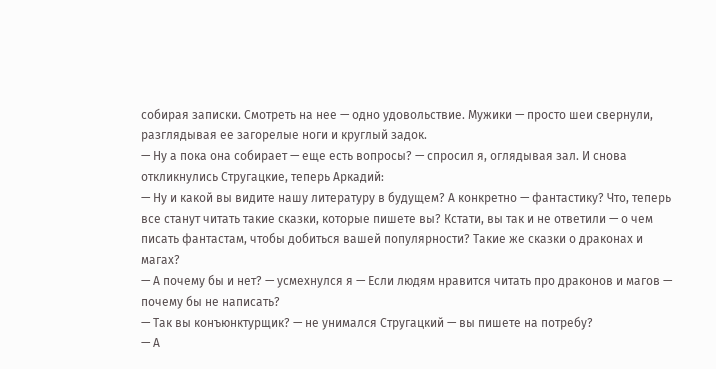собирая записки. Смотреть на нее — одно удовольствие. Мужики — просто шеи свернули, разглядывая ее загорелые ноги и круглый задок.
— Ну а пока она собирает — еще есть вопросы? — спросил я, оглядывая зал. И снова откликнулись Стругацкие, теперь Аркадий:
— Ну и какой вы видите нашу литературу в будущем? А конкретно — фантастику? Что, теперь все станут читать такие сказки, которые пишете вы? Кстати, вы так и не ответили — о чем писать фантастам, чтобы добиться вашей популярности? Такие же сказки о драконах и магах?
— А почему бы и нет? — усмехнулся я — Если людям нравится читать про драконов и магов — почему бы не написать?
— Так вы конъюнктурщик? — не унимался Стругацкий — вы пишете на потребу?
— А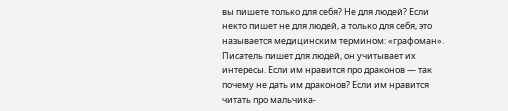вы пишете только для себя? Не для людей? Если некто пишет не для людей, а только для себя, это называется медицинским термином: «графоман». Писатель пишет для людей, он учитывает их интересы. Если им нравится про драконов — так почему не дать им драконов? Если им нравится читать про мальчика-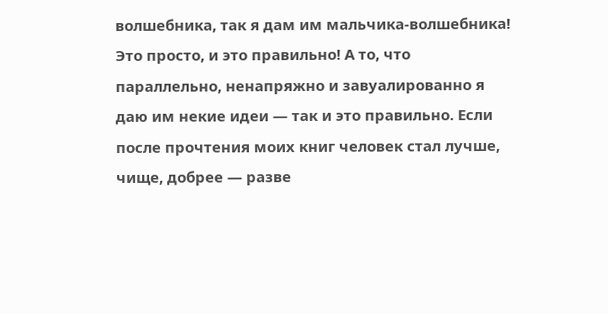волшебника, так я дам им мальчика-волшебника! Это просто, и это правильно! А то, что параллельно, ненапряжно и завуалированно я даю им некие идеи — так и это правильно. Если после прочтения моих книг человек стал лучше, чище, добрее — разве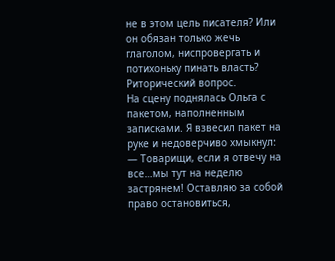не в этом цель писателя? Или он обязан только жечь глаголом, ниспровергать и потихоньку пинать власть? Риторический вопрос.
На сцену поднялась Ольга с пакетом, наполненным записками. Я взвесил пакет на руке и недоверчиво хмыкнул:
— Товарищи, если я отвечу на все…мы тут на неделю застрянем! Оставляю за собой право остановиться,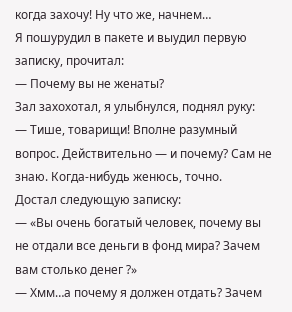когда захочу! Ну что же, начнем…
Я пошурудил в пакете и выудил первую записку, прочитал:
— Почему вы не женаты?
Зал захохотал, я улыбнулся, поднял руку:
— Тише, товарищи! Вполне разумный вопрос. Действительно — и почему? Сам не знаю. Когда-нибудь женюсь, точно.
Достал следующую записку:
— «Вы очень богатый человек, почему вы не отдали все деньги в фонд мира? Зачем вам столько денег ?»
— Хмм…а почему я должен отдать? Зачем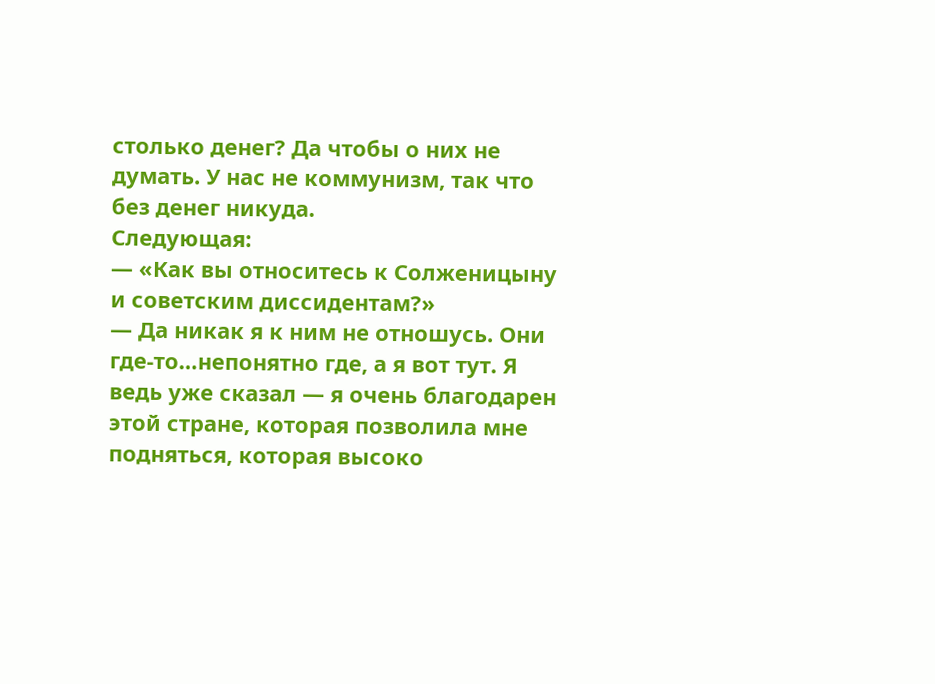столько денег? Да чтобы о них не думать. У нас не коммунизм, так что без денег никуда.
Следующая:
— «Как вы относитесь к Солженицыну и советским диссидентам?»
— Да никак я к ним не отношусь. Они где-то…непонятно где, а я вот тут. Я ведь уже сказал — я очень благодарен этой стране, которая позволила мне подняться, которая высоко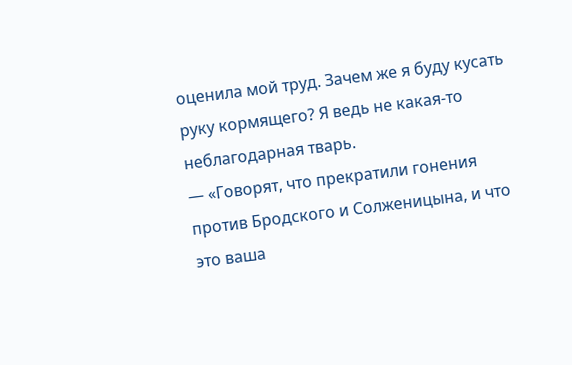оценила мой труд. Зачем же я буду кусать руку кормящего? Я ведь не какая-то неблагодарная тварь.
— «Говорят, что прекратили гонения против Бродского и Солженицына, и что это ваша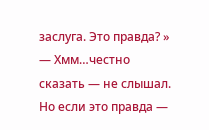заслуга. Это правда? »
— Хмм…честно сказать — не слышал. Но если это правда —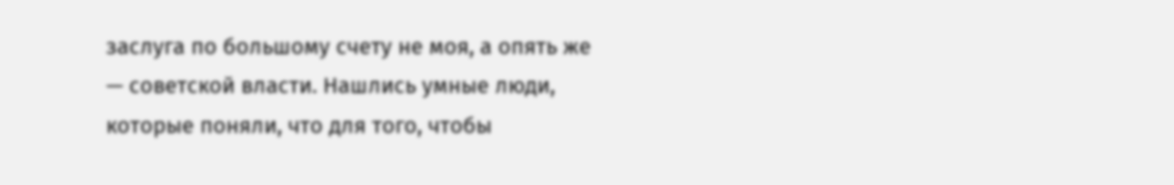заслуга по большому счету не моя, а опять же — советской власти. Нашлись умные люди, которые поняли, что для того, чтобы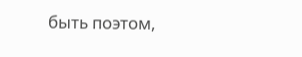быть поэтом,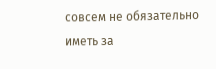совсем не обязательно иметь за